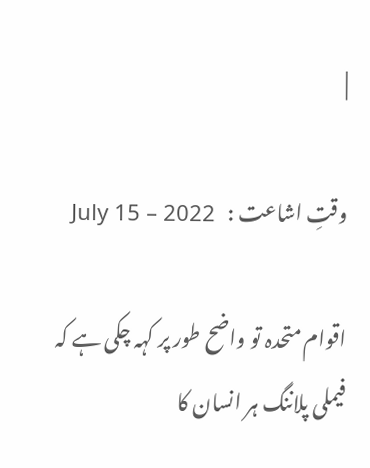|

وقتِ اشاعت :   July 15 – 2022

اقوام متحدہ تو واضح طور پر کہہ چکی ہے کہ فیملی پلاننگ ہر انسان کا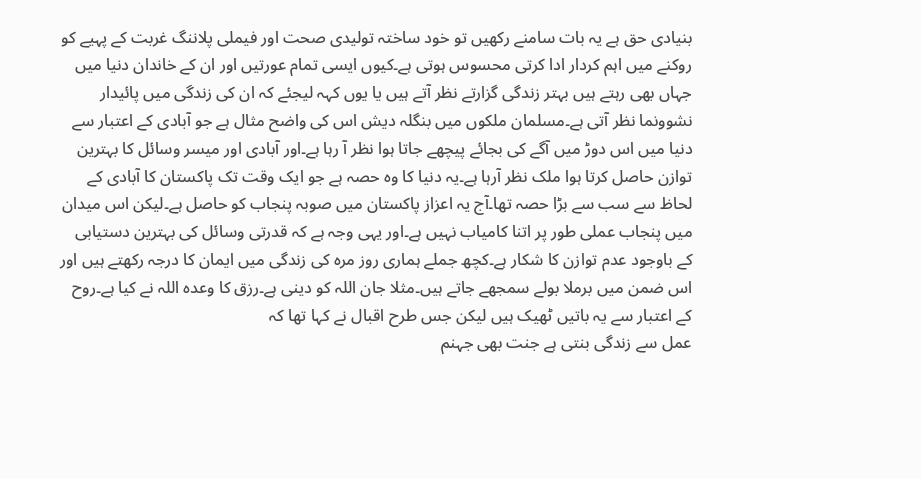بنیادی حق ہے یہ بات سامنے رکھیں تو خود ساختہ تولیدی صحت اور فیملی پلاننگ غربت کے پہیے کو روکنے میں اہم کردار ادا کرتی محسوس ہوتی ہے۔کیوں ایسی تمام عورتیں اور ان کے خاندان دنیا میں جہاں بھی رہتے ہیں بہتر زندگی گزارتے نظر آتے ہیں یا یوں کہہ لیجئے کہ ان کی زندگی میں پائیدار نشوونما نظر آتی ہے۔مسلمان ملکوں میں بنگلہ دیش اس کی واضح مثال ہے جو آبادی کے اعتبار سے دنیا میں اس دوڑ میں آگے کی بجائے پیچھے جاتا ہوا نظر آ رہا ہے۔اور آبادی اور میسر وسائل کا بہترین توازن حاصل کرتا ہوا ملک نظر آرہا ہے۔یہ دنیا کا وہ حصہ ہے جو ایک وقت تک پاکستان کا آبادی کے لحاظ سے سب سے بڑا حصہ تھا۔آج یہ اعزاز پاکستان میں صوبہ پنجاب کو حاصل ہے۔لیکن اس میدان میں پنجاب عملی طور پر اتنا کامیاب نہیں ہے۔اور یہی وجہ ہے کہ قدرتی وسائل کی بہترین دستیابی کے باوجود عدم توازن کا شکار ہے۔کچھ جملے ہماری روز مرہ کی زندگی میں ایمان کا درجہ رکھتے ہیں اور اس ضمن میں برملا بولے سمجھے جاتے ہیں۔مثلا جان اللہ کو دینی ہے۔رزق کا وعدہ اللہ نے کیا ہے۔روح کے اعتبار سے یہ باتیں ٹھیک ہیں لیکن جس طرح اقبال نے کہا تھا کہ
عمل سے زندگی بنتی ہے جنت بھی جہنم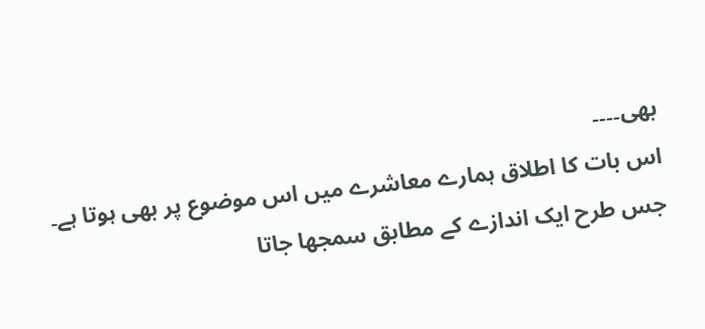بھی۔۔۔۔
اس بات کا اطلاق ہمارے معاشرے میں اس موضوع پر بھی ہوتا ہے۔
جس طرح ایک اندازے کے مطابق سمجھا جاتا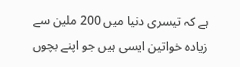ہے کہ تیسری دنیا میں 200 ملین سے زیادہ خواتین ایسی ہیں جو اپنے بچوں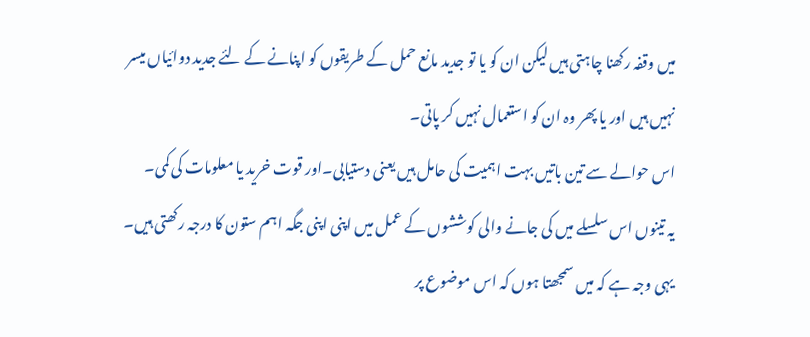میں وقفہ رکھنا چاہتی ہیں لیکن ان کو یا تو جدید مانع حمل کے طریقوں کو اپنانے کے لئے جدید دوائیاں میسر نہیں ہیں اور یا پھر وہ ان کو استعمال نہیں کر پاتی۔
اس حوالے سے تین باتیں بہت اہمیت کی حامل ہیں یعنی دستیابی۔اور قوت خرید یا معلومات کی کمی۔
یہ تینوں اس سلسلے میں کی جانے والی کوششوں کے عمل میں اپنی اپنی جگہ اہم ستون کا درجہ رکھتی ہیں۔
یہی وجہ ہے کہ میں سمجھتا ہوں کہ اس موضوع پر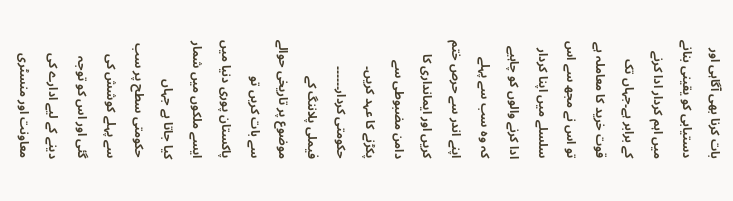بات کرنا بھی آگاہی اور دستیابی کو یقینی بنانے میں اہم کردار ادا کرنے کے برابر ہے۔جہاں تک قوت خرید کا معاملہ ہے تو اس نے مجھ سے اس سلسلے میں اپنا کردار ادا کرنے والوں کو چاہیے کہ وہ سب سے پہلے اپنے اندر سے حرص ختم کریں اور ایمانداری کا دامن مضبوطی سے پکڑنے کا عہد کریں۔
حکومتی کردار۔۔۔۔۔۔
فیملی پلاننگ کے موضوع پر تاریخی حوالے سے بات کریں تو پاکستان پوری دنیا میں ایسے ملکوں میں شمار کیا جاتا ہے جہاں حکومتی سطح پر سب سے پہلے کوشش کی گئی اور اس کو توجہ دینے کے لیے ادارے کی معاونت اور منسٹری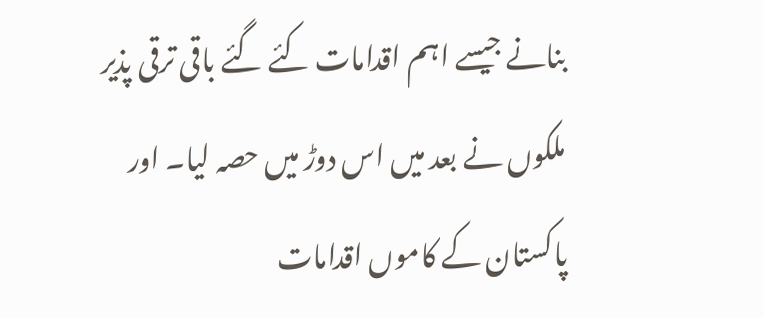بنانے جیسے اہم اقدامات کئے گئے باقی ترقی پذیر ملکوں نے بعد میں اس دوڑ میں حصہ لیا۔ اور پاکستان کے کاموں اقدامات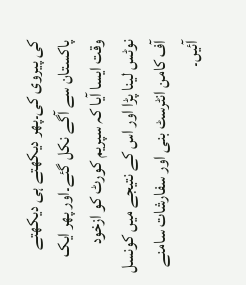کی پیروی کی۔پھر دیکھتے ہی دیکھتے پاکستان سے آگے نکل گئے۔اور پھر ایک وقت ایسا آیا کہ سپریم کورٹ کو ازخود نوٹس لینا پڑا اور اس کے نتیجے میں کونسل آف کامن انٹرسٹ بنی اور سفارشات سامنے آئیں۔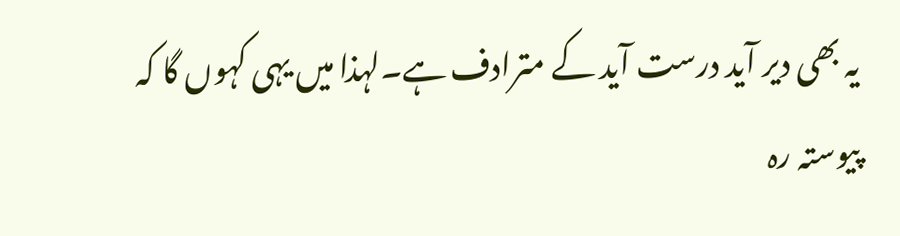یہ بھی دیر آید درست آید کے مترادف ہے۔لہذا میں یہی کہوں گا کہ
پیوستہ رہ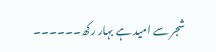شجر سے امید ہے بہار رکھ۔۔۔۔۔۔